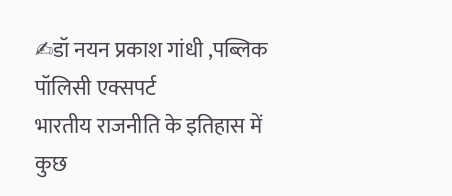✍डॉ नयन प्रकाश गांधी ,पब्लिक पॉलिसी एक्सपर्ट
भारतीय राजनीति के इतिहास में कुछ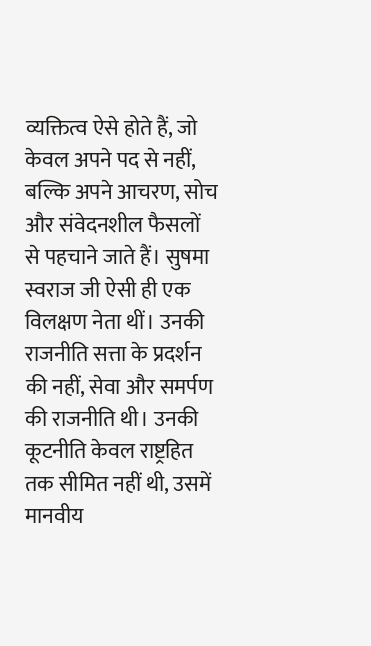व्यक्तित्व ऐसे होते हैं, जो केवल अपने पद से नहीं, बल्कि अपने आचरण, सोच और संवेदनशील फैसलों से पहचाने जाते हैं। सुषमा स्वराज जी ऐसी ही एक विलक्षण नेता थीं। उनकी राजनीति सत्ता के प्रदर्शन की नहीं, सेवा और समर्पण की राजनीति थी। उनकी कूटनीति केवल राष्ट्रहित तक सीमित नहीं थी, उसमें मानवीय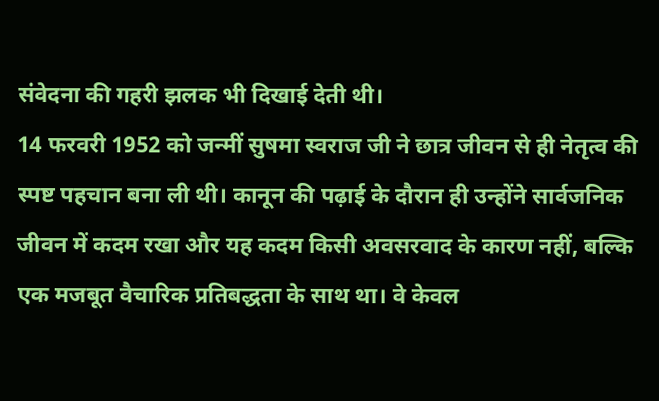संवेदना की गहरी झलक भी दिखाई देती थी।
14 फरवरी 1952 को जन्मीं सुषमा स्वराज जी ने छात्र जीवन से ही नेतृत्व की स्पष्ट पहचान बना ली थी। कानून की पढ़ाई के दौरान ही उन्होंने सार्वजनिक जीवन में कदम रखा और यह कदम किसी अवसरवाद के कारण नहीं, बल्कि एक मजबूत वैचारिक प्रतिबद्धता के साथ था। वे केवल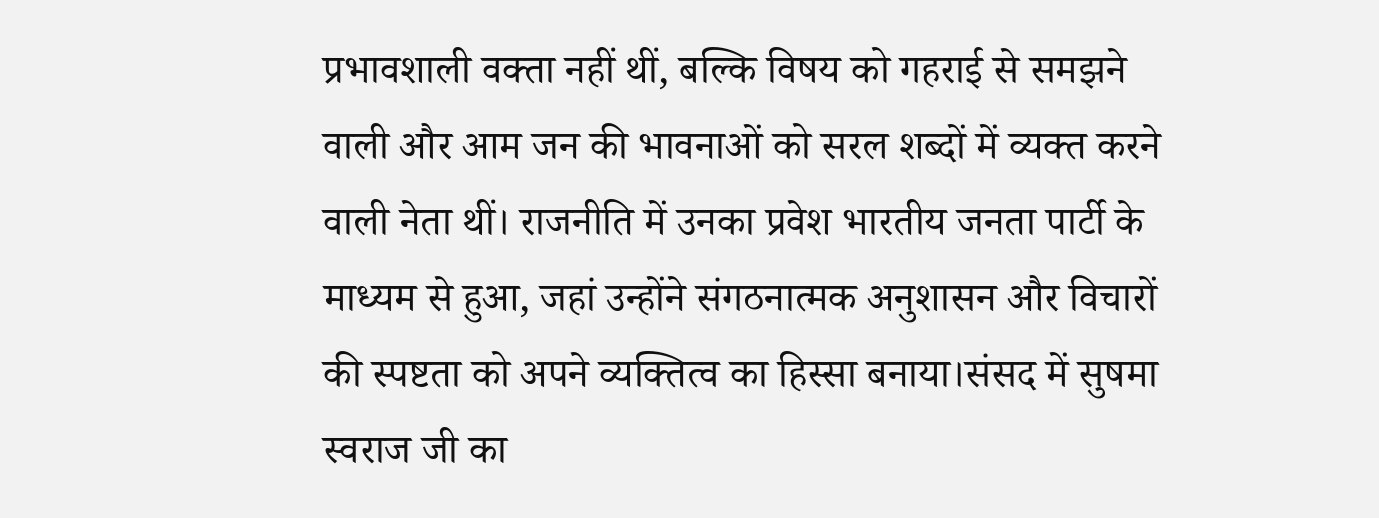प्रभावशाली वक्ता नहीं थीं, बल्कि विषय को गहराई से समझने वाली और आम जन की भावनाओं को सरल शब्दों में व्यक्त करने वाली नेता थीं। राजनीति में उनका प्रवेश भारतीय जनता पार्टी के माध्यम से हुआ, जहां उन्होंने संगठनात्मक अनुशासन और विचारों की स्पष्टता को अपने व्यक्तित्व का हिस्सा बनाया।संसद में सुषमा स्वराज जी का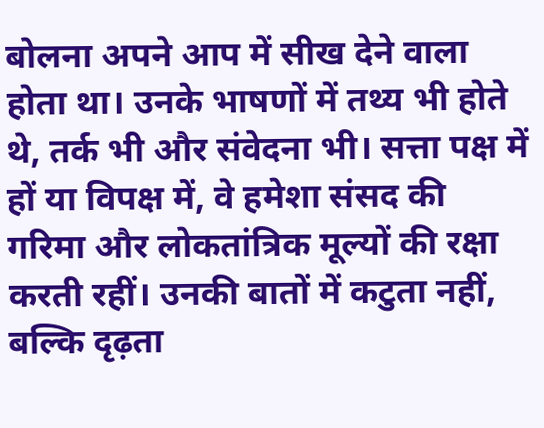बोलना अपने आप में सीख देने वाला होता था। उनके भाषणों में तथ्य भी होते थे, तर्क भी और संवेदना भी। सत्ता पक्ष में हों या विपक्ष में, वे हमेशा संसद की गरिमा और लोकतांत्रिक मूल्यों की रक्षा करती रहीं। उनकी बातों में कटुता नहीं, बल्कि दृढ़ता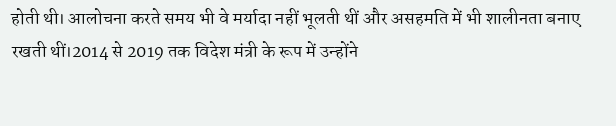होती थी। आलोचना करते समय भी वे मर्यादा नहीं भूलती थीं और असहमति में भी शालीनता बनाए रखती थीं।2014 से 2019 तक विदेश मंत्री के रूप में उन्होंने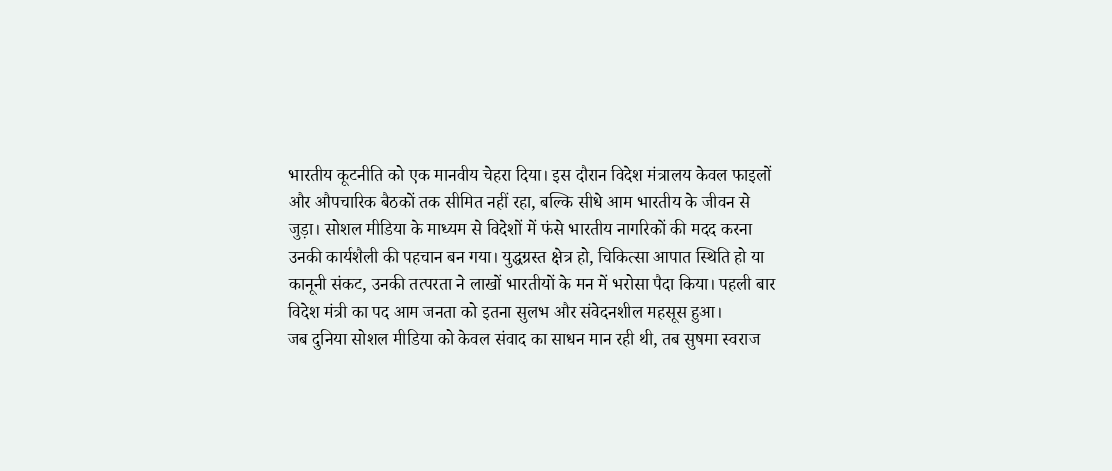भारतीय कूटनीति को एक मानवीय चेहरा दिया। इस दौरान विदेश मंत्रालय केवल फाइलों और औपचारिक बैठकों तक सीमित नहीं रहा, बल्कि सीधे आम भारतीय के जीवन से जुड़ा। सोशल मीडिया के माध्यम से विदेशों में फंसे भारतीय नागरिकों की मदद करना उनकी कार्यशैली की पहचान बन गया। युद्धग्रस्त क्षेत्र हो, चिकित्सा आपात स्थिति हो या कानूनी संकट, उनकी तत्परता ने लाखों भारतीयों के मन में भरोसा पैदा किया। पहली बार विदेश मंत्री का पद आम जनता को इतना सुलभ और संवेदनशील महसूस हुआ।
जब दुनिया सोशल मीडिया को केवल संवाद का साधन मान रही थी, तब सुषमा स्वराज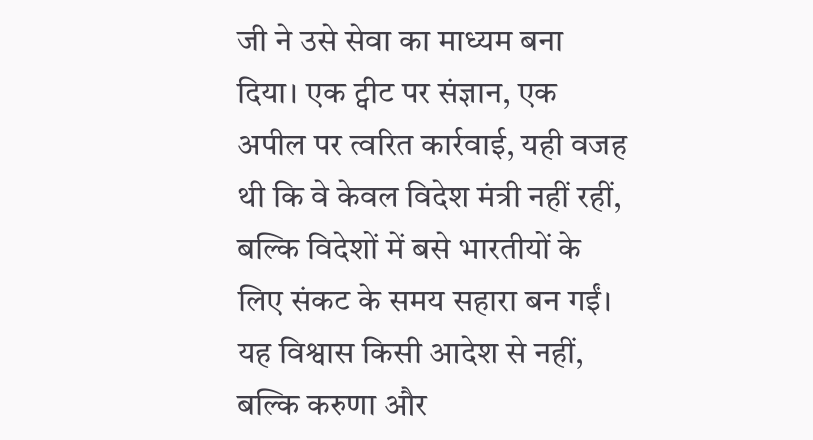जी ने उसे सेवा का माध्यम बना दिया। एक ट्वीट पर संज्ञान, एक अपील पर त्वरित कार्रवाई, यही वजह थी कि वे केवल विदेश मंत्री नहीं रहीं, बल्कि विदेशों में बसे भारतीयों के लिए संकट के समय सहारा बन गईं। यह विश्वास किसी आदेश से नहीं, बल्कि करुणा और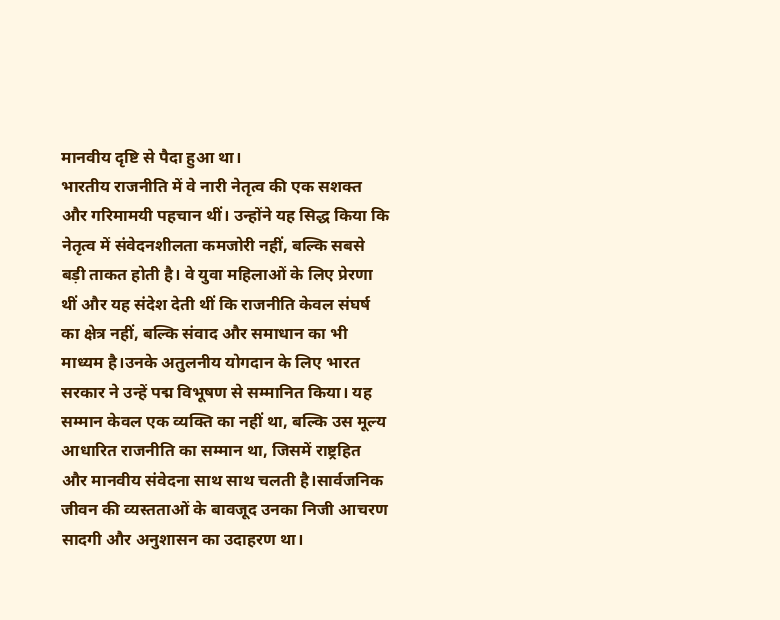मानवीय दृष्टि से पैदा हुआ था।
भारतीय राजनीति में वे नारी नेतृत्व की एक सशक्त और गरिमामयी पहचान थीं। उन्होंने यह सिद्ध किया कि नेतृत्व में संवेदनशीलता कमजोरी नहीं, बल्कि सबसे बड़ी ताकत होती है। वे युवा महिलाओं के लिए प्रेरणा थीं और यह संदेश देती थीं कि राजनीति केवल संघर्ष का क्षेत्र नहीं, बल्कि संवाद और समाधान का भी माध्यम है।उनके अतुलनीय योगदान के लिए भारत सरकार ने उन्हें पद्म विभूषण से सम्मानित किया। यह सम्मान केवल एक व्यक्ति का नहीं था, बल्कि उस मूल्य आधारित राजनीति का सम्मान था, जिसमें राष्ट्रहित और मानवीय संवेदना साथ साथ चलती है।सार्वजनिक जीवन की व्यस्तताओं के बावजूद उनका निजी आचरण सादगी और अनुशासन का उदाहरण था।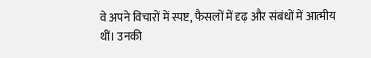वे अपने विचारों में स्पष्ट, फैसलों में दृढ़ और संबंधों में आत्मीय थीं। उनकी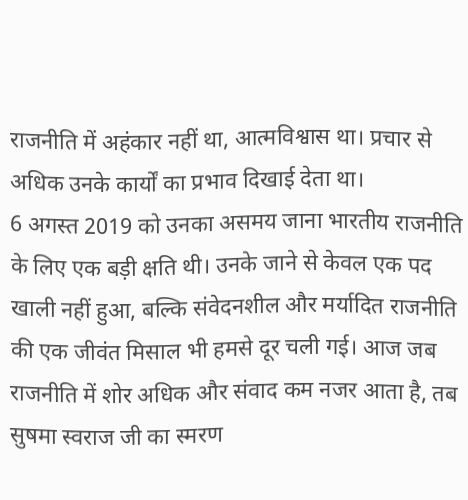राजनीति में अहंकार नहीं था, आत्मविश्वास था। प्रचार से अधिक उनके कार्यों का प्रभाव दिखाई देता था।
6 अगस्त 2019 को उनका असमय जाना भारतीय राजनीति के लिए एक बड़ी क्षति थी। उनके जाने से केवल एक पद खाली नहीं हुआ, बल्कि संवेदनशील और मर्यादित राजनीति की एक जीवंत मिसाल भी हमसे दूर चली गई। आज जब राजनीति में शोर अधिक और संवाद कम नजर आता है, तब सुषमा स्वराज जी का स्मरण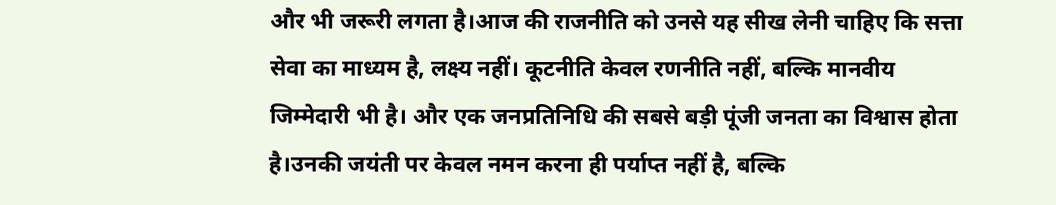और भी जरूरी लगता है।आज की राजनीति को उनसे यह सीख लेनी चाहिए कि सत्ता सेवा का माध्यम है, लक्ष्य नहीं। कूटनीति केवल रणनीति नहीं, बल्कि मानवीय जिम्मेदारी भी है। और एक जनप्रतिनिधि की सबसे बड़ी पूंजी जनता का विश्वास होता है।उनकी जयंती पर केवल नमन करना ही पर्याप्त नहीं है, बल्कि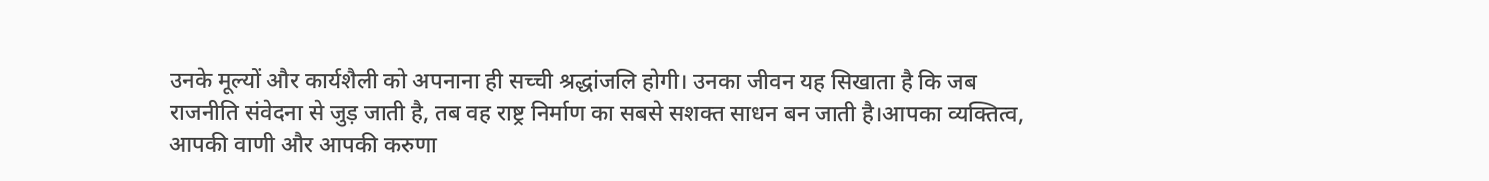उनके मूल्यों और कार्यशैली को अपनाना ही सच्ची श्रद्धांजलि होगी। उनका जीवन यह सिखाता है कि जब राजनीति संवेदना से जुड़ जाती है, तब वह राष्ट्र निर्माण का सबसे सशक्त साधन बन जाती है।आपका व्यक्तित्व, आपकी वाणी और आपकी करुणा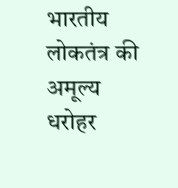भारतीय लोकतंत्र की अमूल्य धरोहर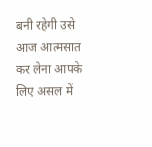बनी रहेगी उसे आज आत्मसात कर लेना आपके लिए असल में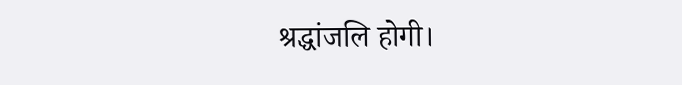श्रद्धांजलि होगी।